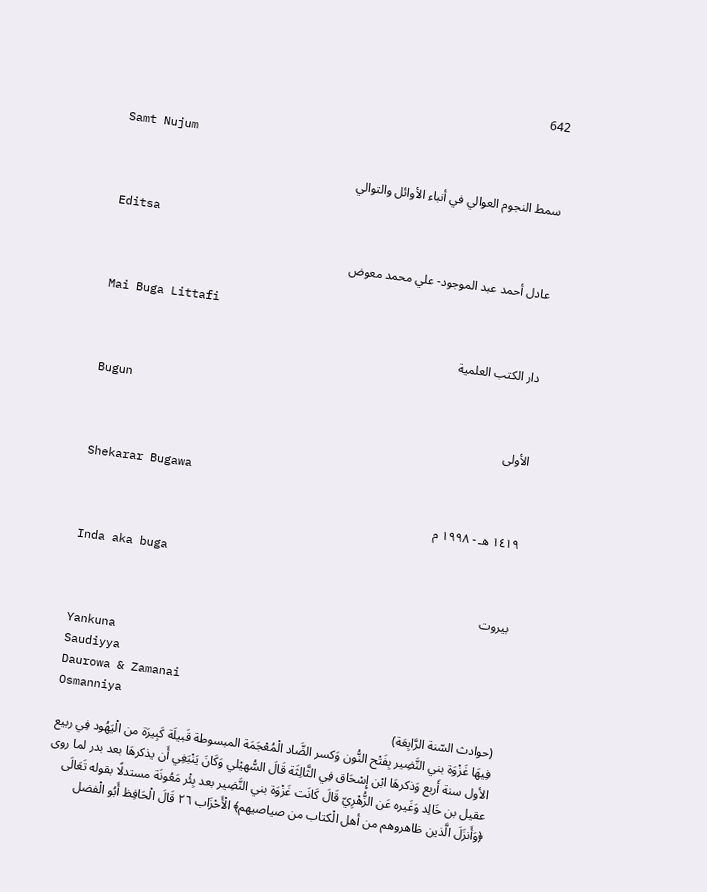642

Samt Nujum

سمط النجوم العوالي في أنباء الأوائل والتوالي

Editsa

عادل أحمد عبد الموجود- علي محمد معوض

Mai Buga Littafi

دار الكتب العلمية

Bugun

الأولى

Shekarar Bugawa

١٤١٩ هـ - ١٩٩٨ م

Inda aka buga

بيروت

Yankuna
Saudiyya
Daurowa & Zamanai
Osmanniya
(حوادث السّنة الرَّابِعَة)
فِيهَا غَزْوَة بني النَّضِير بِفَتْح النُّون وَكسر الضَّاد الْمُعْجَمَة المبسوطة قَبيلَة كَبِيرَة من الْيَهُود فِي ربيع الأول سنة أَربع وَذكرهَا ابْن إِسْحَاق فِي الثَّالِثَة قَالَ السُّهيْلي وَكَانَ يَنْبَغِي أَن يذكرهَا بعد بدر لما روى عقيل بن خَالِد وَغَيره عَن الزُّهْرِيّ قَالَ كَانَت غَزْوَة بني النَّضِير بعد بِئْر مَعُونَة مستدلًا بقوله تَعَالَى ﴿وَأَنزَلَ الَّذين ظاهروهم من أهل الْكتاب من صياصيهم﴾ الْأَحْزَاب ٢٦ قَالَ الْحَافِظ أَبُو الْفضل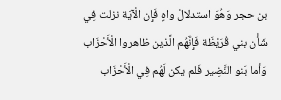بن حجر وَهُوَ استدلالْ واهٍ فَإِن الْآيَة نزلت فِي شَأْن بني قُرَيْظَة فَإِنَّهُم الَّذين ظاهروا الْأَحْزَاب وَأما بَنو النَّضِير فَلم يكن لَهُم فِي الْأَحْزَاب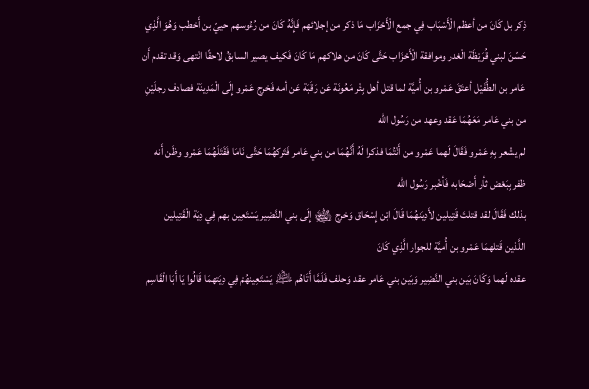ذِكر بل كَانَ من أعظم الْأَسْبَاب فِي جمع الْأَحْزَاب مَا ذكر من إجلائهم فَإِنَّهُ كَانَ من رُءُوسهم حييّ بن أَخطب وَهُوَ الَّذِي حَسّنَ لبني قُرَيْظَة الْغدر وموافقة الْأَحْزَاب حَتَّى كَانَ من هلاكهم مَا كَانَ فَكيف يصير السابقُ لاحقًا انْتهى وَقد تقدم أَن عَامر بن الطُّفَيْل أعتَقَ عَمْرو بن أُميَّة لما قتل أهل بِئْر مَعُونَة عَن رَقَبَة عَن أمه فَخرج عَمْرو إِلَى الْمَدِينَة فصادف رجلَيْنِ من بني عَامر مَعَهُمَا عَقد وعهد من رَسُول الله
لم يشْعر بِهِ عَمْرو فَقَالَ لَهما عَمْرو من أَنْتُمَا فذكرا لَهُ أَنَّهُمَا من بني عَامر فَتَركهُمَا حَتَّى نَامَا فَقَتَلَهُمَا عَمْرو وظَن أَنه ظفر بِبَعْض ثأر أَصْحَابه فَأخْبر رَسُول الله
بذلك فَقَالَ لقد قتلتَ قَتِيلين لأَدِيَنهُمَا قَالَ ابْن إِسْحَاق وَخرج ﵊ إِلَى بني النَّضِير يَسْتَعِين بهم فِي دِيَة الْقَتِيلين اللَّذين قَتلهمَا عَمْرو بن أُميَّة للجوار الَّذِي كَانَ
عقده لَهما وَكَانَ بَين بني النَّضِير وَبَين بني عَامر عقد وَحلف فَلَمَّا أَتَاهُم ﵇ يَسْتَعِينهُمْ فِي دِيَتهمَا قَالُوا يَا أَبَا الْقَاسِم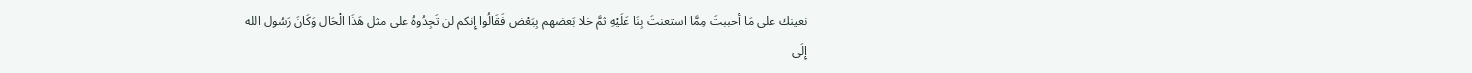نعينك على مَا أحببتَ مِمَّا استعنتَ بِنَا عَلَيْهِ ثمَّ خلا بَعضهم بِبَعْض فَقَالُوا إِنكم لن تَجِدُوهُ على مثل هَذَا الْحَال وَكَانَ رَسُول الله
إِلَى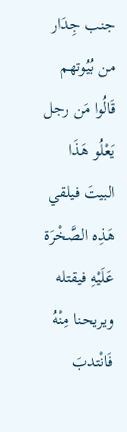جنب جِدَار من بُيُوتهم قَالُوا مَن رجل يَعْلُو هَذَا البيتَ فيلقي هَذِه الصَّخْرَة عَلَيْهِ فيقتله ويريحنا مِنْهُ فَانْتدبَ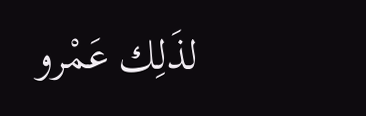لذَلِك عَمْرو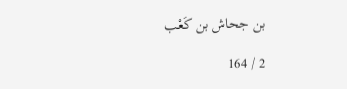بن جحاش بن كَعْب

2 / 164